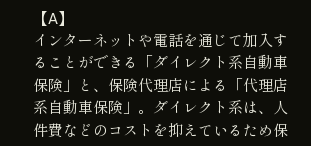【A】
インターネットや電話を通じて加入することができる「ダイレクト系自動車保険」と、保険代理店による「代理店系自動車保険」。ダイレクト系は、人件費などのコストを抑えているため保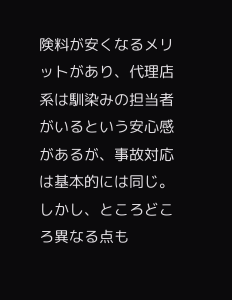険料が安くなるメリットがあり、代理店系は馴染みの担当者がいるという安心感があるが、事故対応は基本的には同じ。しかし、ところどころ異なる点も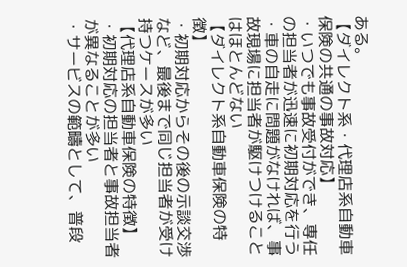ある。
【ダイレクト系・代理店系自動車保険の共通の事故対応】
・いつでも事故受付ができ、専任の担当者が迅速に初期対応を行う
・車の自走に問題がなければ、事故現場に担当者が駆けつけることはほとんどない
【ダイレクト系自動車保険の特徴】
・初期対応からその後の示談交渉など、最後まで同じ担当者が受け持つケースが多い
【代理店系自動車保険の特徴】
・初期対応の担当者と事故担当者が異なることが多い
・サービスの範疇として、普段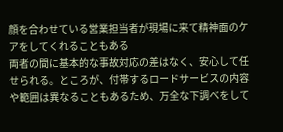顔を合わせている営業担当者が現場に来て精神面のケアをしてくれることもある
両者の間に基本的な事故対応の差はなく、安心して任せられる。ところが、付帯するロードサービスの内容や範囲は異なることもあるため、万全な下調べをして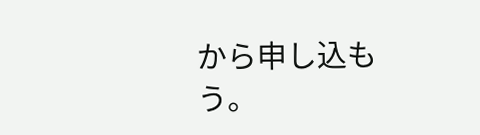から申し込もう。